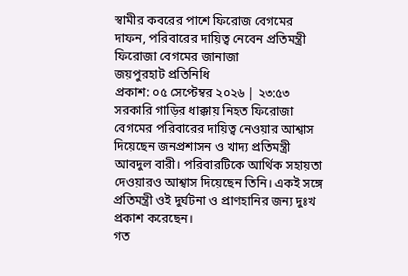স্বামীর কবরের পাশে ফিরোজ বেগমের দাফন, পরিবারের দায়িত্ব নেবেন প্রতিমন্ত্রী
ফিরোজা বেগমের জানাজা
জয়পুরহাট প্রতিনিধি
প্রকাশ: ০৫ সেপ্টেম্বর ২০২৬ | ২৩:৫৩
সরকারি গাড়ির ধাক্কায় নিহত ফিরোজা বেগমের পরিবারের দায়িত্ব নেওয়ার আশ্বাস দিয়েছেন জনপ্রশাসন ও খাদ্য প্রতিমন্ত্রী আবদুল বারী। পরিবারটিকে আর্থিক সহায়তা দেওয়ারও আশ্বাস দিয়েছেন তিনি। একই সঙ্গে প্রতিমন্ত্রী ওই দুর্ঘটনা ও প্রাণহানির জন্য দুঃখ প্রকাশ করেছেন।
গত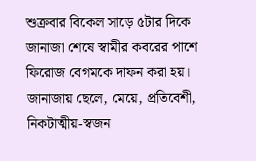শুক্রবার বিকেল সাড়ে ৫টার দিকে জানাজা শেষে স্বামীর কবরের পাশে ফিরোজ বেগমকে দাফন করা হয়। জানাজায় ছেলে, মেয়ে, প্রতিবেশী, নিকটাত্মীয়-স্বজন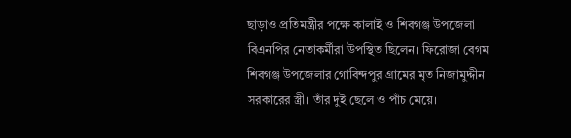ছাড়াও প্রতিমন্ত্রীর পক্ষে কালাই ও শিবগঞ্জ উপজেলা বিএনপির নেতাকর্মীরা উপস্থিত ছিলেন। ফিরোজা বেগম শিবগঞ্জ উপজেলার গোবিন্দপুর গ্রামের মৃত নিজামুদ্দীন সরকারের স্ত্রী। তাঁর দুই ছেলে ও পাঁচ মেয়ে।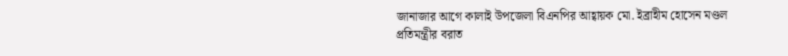জানাজার আগে কালাই উপজেলা বিএনপির আহ্বায়ক মো. ইব্রাহীম হোসেন মণ্ডল প্রতিমন্ত্রীর বরাত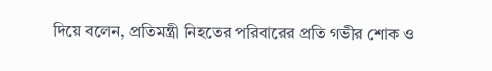দিয়ে বলেন, প্রতিমন্ত্রী নিহতের পরিবারের প্রতি গভীর শোক ও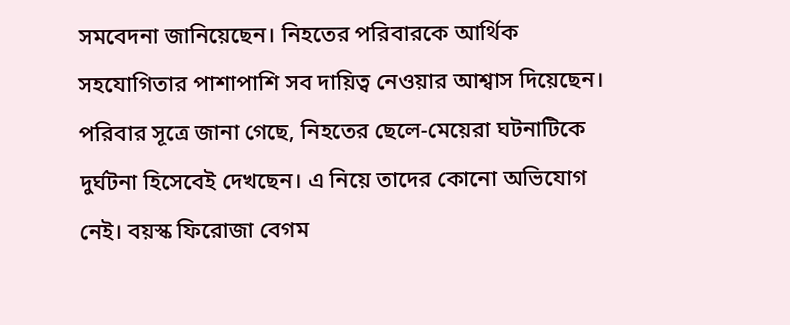সমবেদনা জানিয়েছেন। নিহতের পরিবারকে আর্থিক সহযোগিতার পাশাপাশি সব দায়িত্ব নেওয়ার আশ্বাস দিয়েছেন।
পরিবার সূত্রে জানা গেছে, নিহতের ছেলে-মেয়েরা ঘটনাটিকে দুর্ঘটনা হিসেবেই দেখছেন। এ নিয়ে তাদের কোনো অভিযোগ নেই। বয়স্ক ফিরোজা বেগম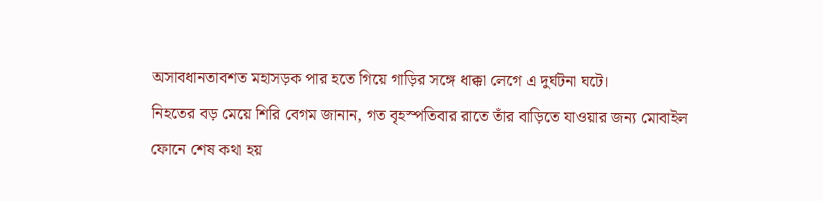অসাবধানতাবশত মহাসড়ক পার হতে গিয়ে গাড়ির সঙ্গে ধাক্কা লেগে এ দুর্ঘটনা ঘটে।
নিহতের বড় মেয়ে শিরি বেগম জানান, গত বৃহস্পতিবার রাতে তাঁর বাড়িতে যাওয়ার জন্য মোবাইল ফোনে শেষ কথা হয়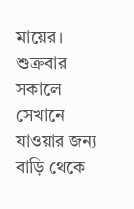মায়ের। শুক্রবার সকালে সেখানে যাওয়ার জন্য বাড়ি থেকে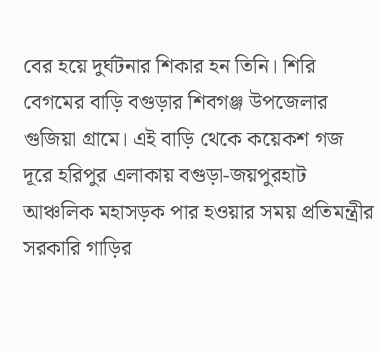বের হয়ে দুর্ঘটনার শিকার হন তিনি। শিরি বেগমের বাড়ি বগুড়ার শিবগঞ্জ উপজেলার গুজিয়া গ্রামে। এই বাড়ি থেকে কয়েকশ গজ দূরে হরিপুর এলাকায় বগুড়া-জয়পুরহাট আঞ্চলিক মহাসড়ক পার হওয়ার সময় প্রতিমন্ত্রীর সরকারি গাড়ির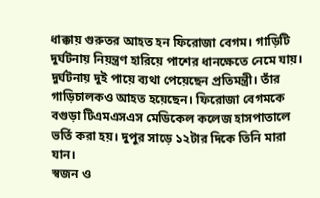ধাক্কায় গুরুতর আহত হন ফিরোজা বেগম। গাড়িটি দুর্ঘটনায় নিয়ন্ত্রণ হারিয়ে পাশের ধানক্ষেতে নেমে যায়। দুর্ঘটনায় দুই পায়ে ব্যথা পেয়েছেন প্রতিমন্ত্রী। তাঁর গাড়িচালকও আহত হয়েছেন। ফিরোজা বেগমকে বগুড়া টিএমএসএস মেডিকেল কলেজ হাসপাতালে ভর্তি করা হয়। দুপুর সাড়ে ১২টার দিকে তিনি মারা যান।
স্বজন ও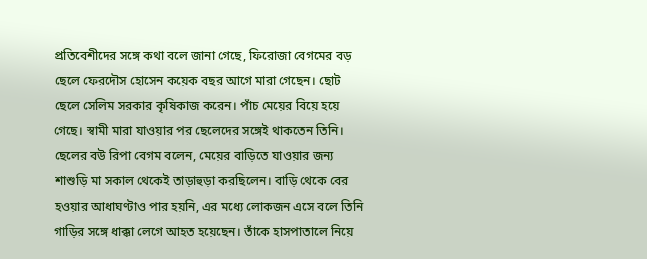প্রতিবেশীদের সঙ্গে কথা বলে জানা গেছে, ফিরোজা বেগমের বড় ছেলে ফেরদৌস হোসেন কয়েক বছর আগে মারা গেছেন। ছোট ছেলে সেলিম সরকার কৃষিকাজ করেন। পাঁচ মেয়ের বিয়ে হয়ে গেছে। স্বামী মারা যাওয়ার পর ছেলেদের সঙ্গেই থাকতেন তিনি।
ছেলের বউ রিপা বেগম বলেন, মেয়ের বাড়িতে যাওয়ার জন্য শাশুড়ি মা সকাল থেকেই তাড়াহুড়া করছিলেন। বাড়ি থেকে বের হওয়ার আধাঘণ্টাও পার হয়নি, এর মধ্যে লোকজন এসে বলে তিনি গাড়ির সঙ্গে ধাক্কা লেগে আহত হয়েছেন। তাঁকে হাসপাতালে নিয়ে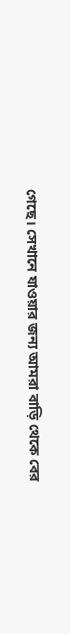গেছে। সেখানে যাওয়ার জন্য আমরা বাড়ি থেকে বের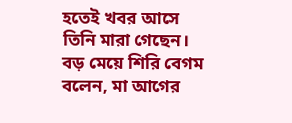হতেই খবর আসে তিনি মারা গেছেন।
বড় মেয়ে শিরি বেগম বলেন, মা আগের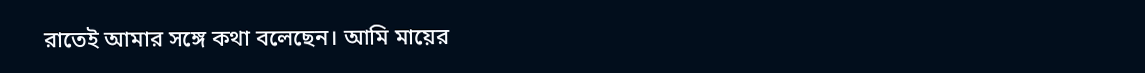রাতেই আমার সঙ্গে কথা বলেছেন। আমি মায়ের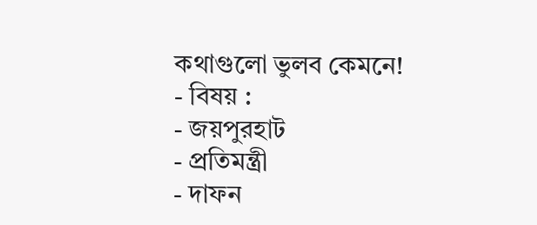কথাগুলো ভুলব কেমনে!
- বিষয় :
- জয়পুরহাট
- প্রতিমন্ত্রী
- দাফন